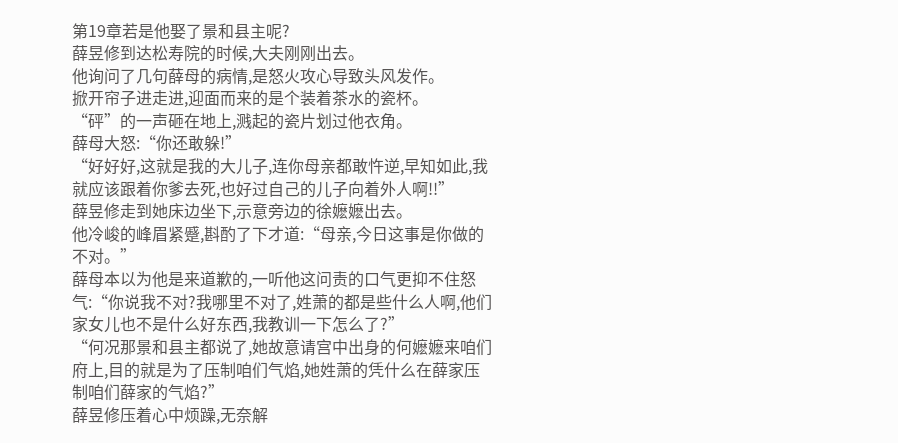第19章若是他娶了景和县主呢?
薛昱修到达松寿院的时候,大夫刚刚出去。
他询问了几句薛母的病情,是怒火攻心导致头风发作。
掀开帘子进走进,迎面而来的是个装着茶水的瓷杯。
“砰”的一声砸在地上,溅起的瓷片划过他衣角。
薛母大怒:“你还敢躲!”
“好好好,这就是我的大儿子,连你母亲都敢忤逆,早知如此,我就应该跟着你爹去死,也好过自己的儿子向着外人啊!!”
薛昱修走到她床边坐下,示意旁边的徐嬷嬷出去。
他冷峻的峰眉紧蹙,斟酌了下才道:“母亲,今日这事是你做的不对。”
薛母本以为他是来道歉的,一听他这问责的口气更抑不住怒气:“你说我不对?我哪里不对了,姓萧的都是些什么人啊,他们家女儿也不是什么好东西,我教训一下怎么了?”
“何况那景和县主都说了,她故意请宫中出身的何嬷嬷来咱们府上,目的就是为了压制咱们气焰,她姓萧的凭什么在薛家压制咱们薛家的气焰?”
薛昱修压着心中烦躁,无奈解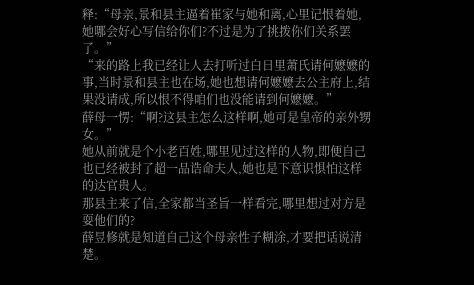释:“母亲,景和县主逼着崔家与她和离,心里记恨着她,她哪会好心写信给你们?不过是为了挑拨你们关系罢了。”
“来的路上我已经让人去打听过白日里萧氏请何嬷嬷的事,当时景和县主也在场,她也想请何嬷嬷去公主府上,结果没请成,所以恨不得咱们也没能请到何嬷嬷。”
薛母一愣:“啊?这县主怎么这样啊,她可是皇帝的亲外甥女。”
她从前就是个小老百姓,哪里见过这样的人物,即便自己也已经被封了超一品诰命夫人,她也是下意识惧怕这样的达官贵人。
那县主来了信,全家都当圣旨一样看完,哪里想过对方是耍他们的?
薛昱修就是知道自己这个母亲性子糊涂,才要把话说清楚。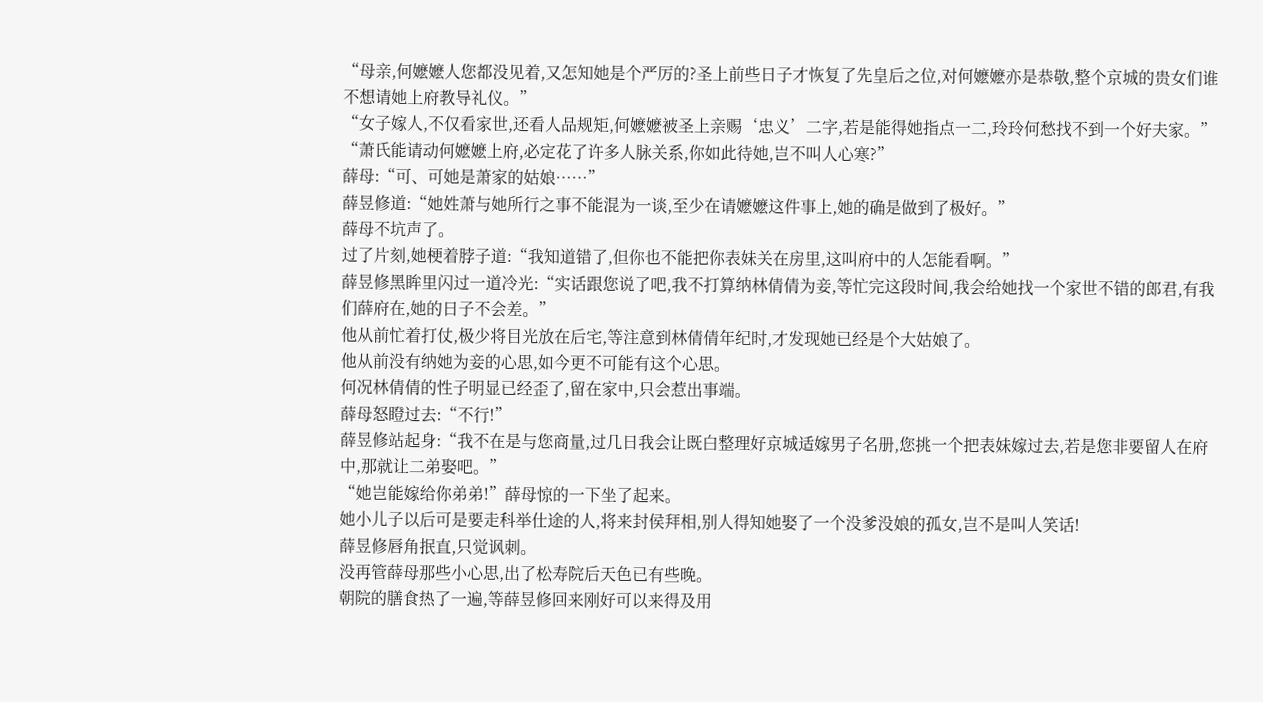“母亲,何嬷嬷人您都没见着,又怎知她是个严厉的?圣上前些日子才恢复了先皇后之位,对何嬷嬷亦是恭敬,整个京城的贵女们谁不想请她上府教导礼仪。”
“女子嫁人,不仅看家世,还看人品规矩,何嬷嬷被圣上亲赐‘忠义’二字,若是能得她指点一二,玲玲何愁找不到一个好夫家。”
“萧氏能请动何嬷嬷上府,必定花了许多人脉关系,你如此待她,岂不叫人心寒?”
薛母:“可、可她是萧家的姑娘……”
薛昱修道:“她姓萧与她所行之事不能混为一谈,至少在请嬷嬷这件事上,她的确是做到了极好。”
薛母不坑声了。
过了片刻,她梗着脖子道:“我知道错了,但你也不能把你表妹关在房里,这叫府中的人怎能看啊。”
薛昱修黑眸里闪过一道冷光:“实话跟您说了吧,我不打算纳林倩倩为妾,等忙完这段时间,我会给她找一个家世不错的郎君,有我们薛府在,她的日子不会差。”
他从前忙着打仗,极少将目光放在后宅,等注意到林倩倩年纪时,才发现她已经是个大姑娘了。
他从前没有纳她为妾的心思,如今更不可能有这个心思。
何况林倩倩的性子明显已经歪了,留在家中,只会惹出事端。
薛母怒瞪过去:“不行!”
薛昱修站起身:“我不在是与您商量,过几日我会让既白整理好京城适嫁男子名册,您挑一个把表妹嫁过去,若是您非要留人在府中,那就让二弟娶吧。”
“她岂能嫁给你弟弟!”薛母惊的一下坐了起来。
她小儿子以后可是要走科举仕途的人,将来封侯拜相,别人得知她娶了一个没爹没娘的孤女,岂不是叫人笑话!
薛昱修唇角抿直,只觉讽刺。
没再管薛母那些小心思,出了松寿院后天色已有些晚。
朝院的膳食热了一遍,等薛昱修回来刚好可以来得及用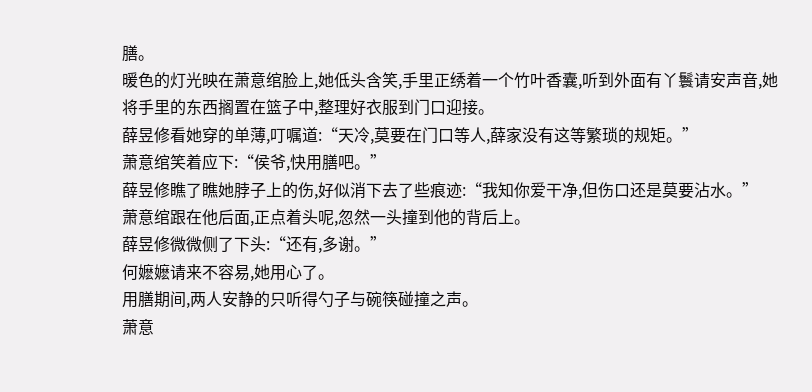膳。
暖色的灯光映在萧意绾脸上,她低头含笑,手里正绣着一个竹叶香囊,听到外面有丫鬟请安声音,她将手里的东西搁置在篮子中,整理好衣服到门口迎接。
薛昱修看她穿的单薄,叮嘱道:“天冷,莫要在门口等人,薛家没有这等繁琐的规矩。”
萧意绾笑着应下:“侯爷,快用膳吧。”
薛昱修瞧了瞧她脖子上的伤,好似消下去了些痕迹:“我知你爱干净,但伤口还是莫要沾水。”
萧意绾跟在他后面,正点着头呢,忽然一头撞到他的背后上。
薛昱修微微侧了下头:“还有,多谢。”
何嬷嬷请来不容易,她用心了。
用膳期间,两人安静的只听得勺子与碗筷碰撞之声。
萧意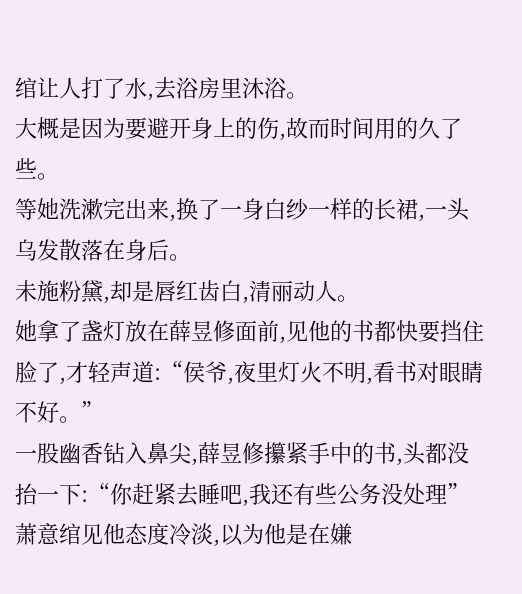绾让人打了水,去浴房里沐浴。
大概是因为要避开身上的伤,故而时间用的久了些。
等她洗漱完出来,换了一身白纱一样的长裙,一头乌发散落在身后。
未施粉黛,却是唇红齿白,清丽动人。
她拿了盏灯放在薛昱修面前,见他的书都快要挡住脸了,才轻声道:“侯爷,夜里灯火不明,看书对眼睛不好。”
一股幽香钻入鼻尖,薛昱修攥紧手中的书,头都没抬一下:“你赶紧去睡吧,我还有些公务没处理”
萧意绾见他态度冷淡,以为他是在嫌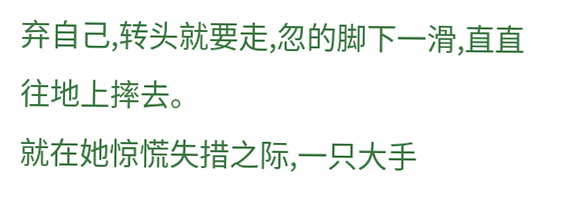弃自己,转头就要走,忽的脚下一滑,直直往地上摔去。
就在她惊慌失措之际,一只大手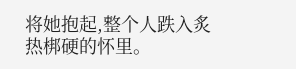将她抱起,整个人跌入炙热梆硬的怀里。